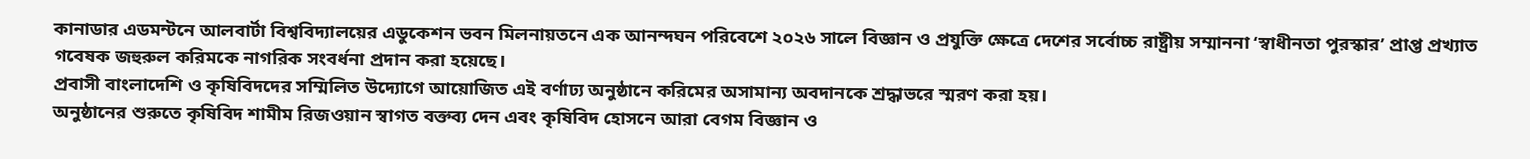কানাডার এডমন্টনে আলবার্টা বিশ্ববিদ্যালয়ের এডুকেশন ভবন মিলনায়তনে এক আনন্দঘন পরিবেশে ২০২৬ সালে বিজ্ঞান ও প্রযুক্তি ক্ষেত্রে দেশের সর্বোচ্চ রাষ্ট্রীয় সম্মাননা ‘স্বাধীনতা পুরস্কার’ প্রাপ্ত প্রখ্যাত গবেষক জহুরুল করিমকে নাগরিক সংবর্ধনা প্রদান করা হয়েছে।
প্রবাসী বাংলাদেশি ও কৃষিবিদদের সম্মিলিত উদ্যোগে আয়োজিত এই বর্ণাঢ্য অনুষ্ঠানে করিমের অসামান্য অবদানকে শ্রদ্ধাভরে স্মরণ করা হয়।
অনুষ্ঠানের শুরুতে কৃষিবিদ শামীম রিজওয়ান স্বাগত বক্তব্য দেন এবং কৃষিবিদ হোসনে আরা বেগম বিজ্ঞান ও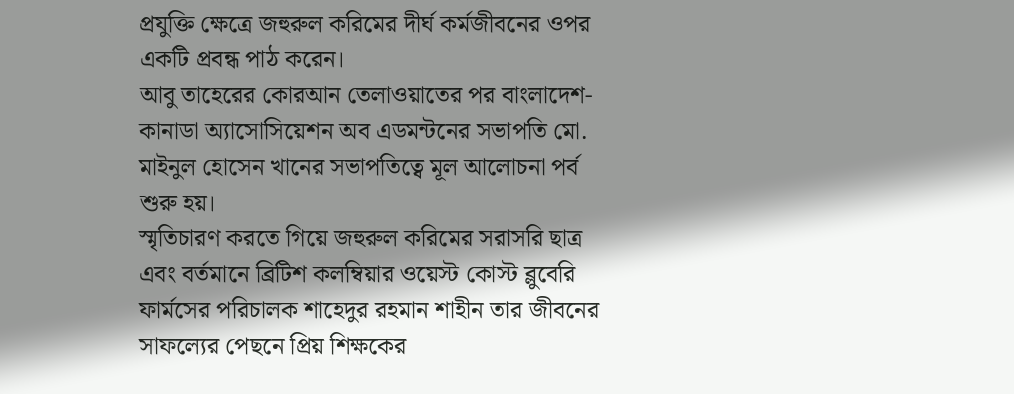প্রযুক্তি ক্ষেত্রে জহুরুল করিমের দীর্ঘ কর্মজীবনের ওপর একটি প্রবন্ধ পাঠ করেন।
আবু তাহেরের কোরআন তেলাওয়াতের পর বাংলাদেশ-কানাডা অ্যাসোসিয়েশন অব এডমন্টনের সভাপতি মো. মাইনুল হোসেন খানের সভাপতিত্বে মূল আলোচনা পর্ব শুরু হয়।
স্মৃতিচারণ করতে গিয়ে জহুরুল করিমের সরাসরি ছাত্র এবং বর্তমানে ব্রিটিশ কলম্বিয়ার ওয়েস্ট কোস্ট ব্লুবেরি ফার্মসের পরিচালক শাহেদুর রহমান শাহীন তার জীবনের সাফল্যের পেছনে প্রিয় শিক্ষকের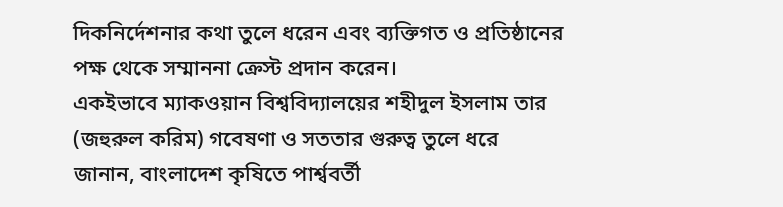দিকনির্দেশনার কথা তুলে ধরেন এবং ব্যক্তিগত ও প্রতিষ্ঠানের পক্ষ থেকে সম্মাননা ক্রেস্ট প্রদান করেন।
একইভাবে ম্যাকওয়ান বিশ্ববিদ্যালয়ের শহীদুল ইসলাম তার (জহুরুল করিম) গবেষণা ও সততার গুরুত্ব তুলে ধরে জানান, বাংলাদেশ কৃষিতে পার্শ্ববর্তী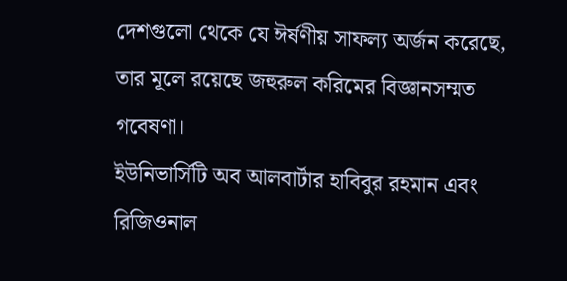দেশগুলো থেকে যে ঈর্ষণীয় সাফল্য অর্জন করেছে, তার মূলে রয়েছে জহুরুল করিমের বিজ্ঞানসম্মত গবেষণা।
ইউনিভার্সিটি অব আলবার্টার হাবিবুর রহমান এবং রিজিওনাল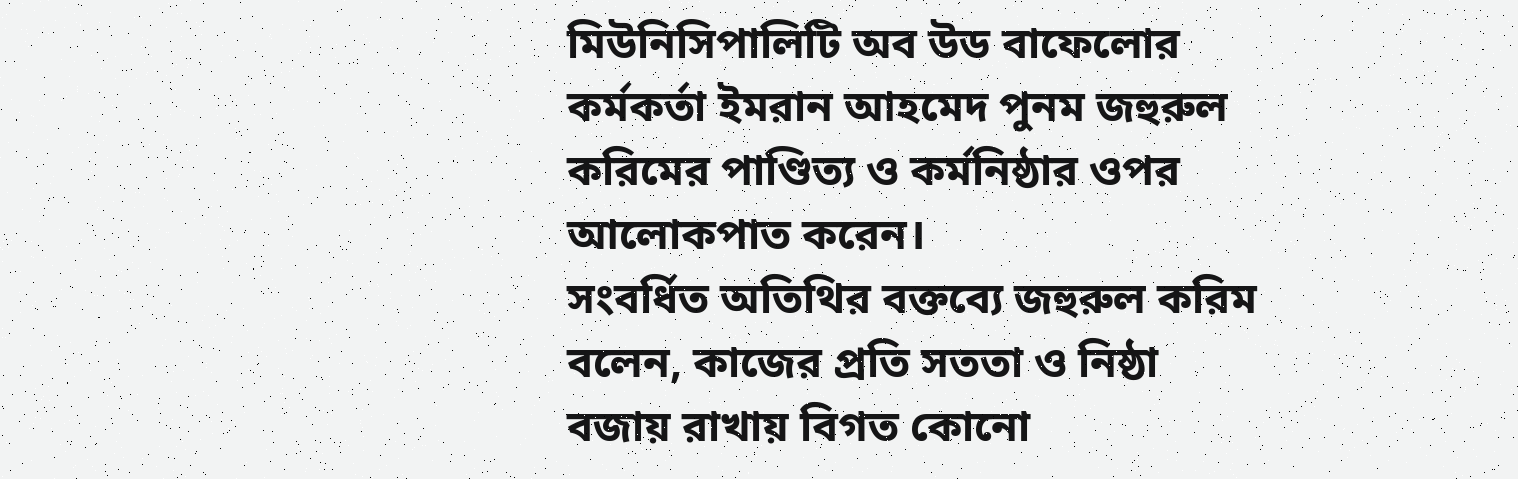মিউনিসিপালিটি অব উড বাফেলোর কর্মকর্তা ইমরান আহমেদ পুনম জহুরুল করিমের পাণ্ডিত্য ও কর্মনিষ্ঠার ওপর আলোকপাত করেন।
সংবর্ধিত অতিথির বক্তব্যে জহুরুল করিম বলেন, কাজের প্রতি সততা ও নিষ্ঠা বজায় রাখায় বিগত কোনো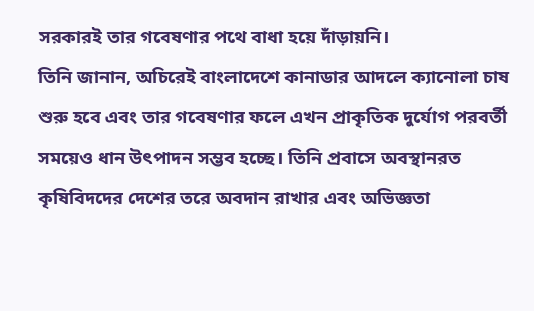সরকারই তার গবেষণার পথে বাধা হয়ে দাঁড়ায়নি।
তিনি জানান, অচিরেই বাংলাদেশে কানাডার আদলে ক্যানোলা চাষ শুরু হবে এবং তার গবেষণার ফলে এখন প্রাকৃতিক দুর্যোগ পরবর্তী সময়েও ধান উৎপাদন সম্ভব হচ্ছে। তিনি প্রবাসে অবস্থানরত কৃষিবিদদের দেশের তরে অবদান রাখার এবং অভিজ্ঞতা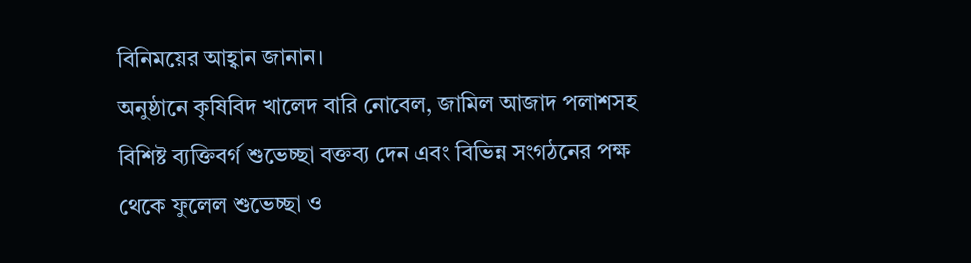বিনিময়ের আহ্বান জানান।
অনুষ্ঠানে কৃষিবিদ খালেদ বারি নোবেল, জামিল আজাদ পলাশসহ বিশিষ্ট ব্যক্তিবর্গ শুভেচ্ছা বক্তব্য দেন এবং বিভিন্ন সংগঠনের পক্ষ থেকে ফুলেল শুভেচ্ছা ও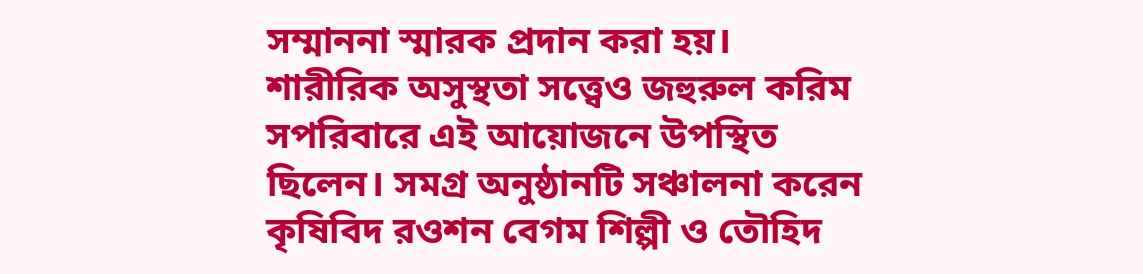সম্মাননা স্মারক প্রদান করা হয়।
শারীরিক অসুস্থতা সত্ত্বেও জহুরুল করিম সপরিবারে এই আয়োজনে উপস্থিত ছিলেন। সমগ্র অনুষ্ঠানটি সঞ্চালনা করেন কৃষিবিদ রওশন বেগম শিল্পী ও তৌহিদ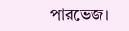পারভেজ।